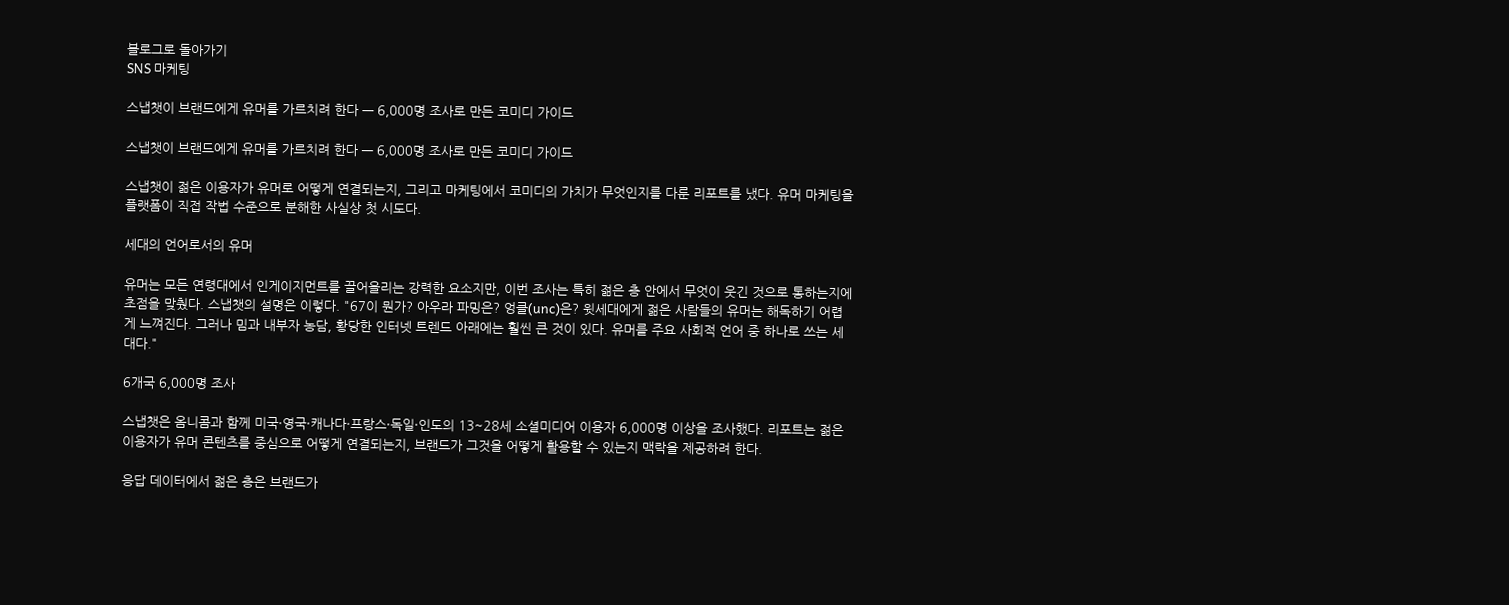블로그로 돌아가기
SNS 마케팅

스냅챗이 브랜드에게 유머를 가르치려 한다 — 6,000명 조사로 만든 코미디 가이드

스냅챗이 브랜드에게 유머를 가르치려 한다 — 6,000명 조사로 만든 코미디 가이드

스냅챗이 젊은 이용자가 유머로 어떻게 연결되는지, 그리고 마케팅에서 코미디의 가치가 무엇인지를 다룬 리포트를 냈다. 유머 마케팅을 플랫폼이 직접 작법 수준으로 분해한 사실상 첫 시도다.

세대의 언어로서의 유머

유머는 모든 연령대에서 인게이지먼트를 끌어올리는 강력한 요소지만, 이번 조사는 특히 젊은 층 안에서 무엇이 웃긴 것으로 통하는지에 초점을 맞췄다. 스냅챗의 설명은 이렇다. "67이 뭔가? 아우라 파밍은? 엉클(unc)은? 윗세대에게 젊은 사람들의 유머는 해독하기 어렵게 느껴진다. 그러나 밈과 내부자 농담, 황당한 인터넷 트렌드 아래에는 훨씬 큰 것이 있다. 유머를 주요 사회적 언어 중 하나로 쓰는 세대다."

6개국 6,000명 조사

스냅챗은 옴니콤과 함께 미국·영국·캐나다·프랑스·독일·인도의 13~28세 소셜미디어 이용자 6,000명 이상을 조사했다. 리포트는 젊은 이용자가 유머 콘텐츠를 중심으로 어떻게 연결되는지, 브랜드가 그것을 어떻게 활용할 수 있는지 맥락을 제공하려 한다.

응답 데이터에서 젊은 층은 브랜드가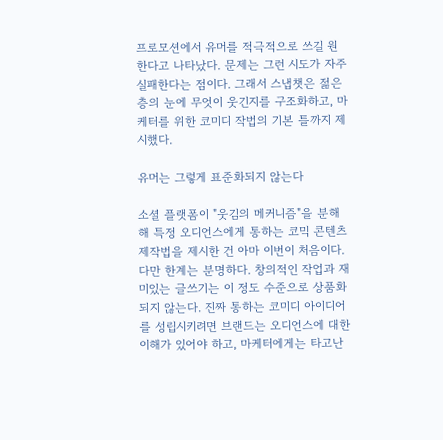프로모션에서 유머를 적극적으로 쓰길 원한다고 나타났다. 문제는 그런 시도가 자주 실패한다는 점이다. 그래서 스냅챗은 젊은 층의 눈에 무엇이 웃긴지를 구조화하고, 마케터를 위한 코미디 작법의 기본 틀까지 제시했다.

유머는 그렇게 표준화되지 않는다

소셜 플랫폼이 "웃김의 메커니즘"을 분해해 특정 오디언스에게 통하는 코믹 콘텐츠 제작법을 제시한 건 아마 이번이 처음이다. 다만 한계는 분명하다. 창의적인 작업과 재미있는 글쓰기는 이 정도 수준으로 상품화되지 않는다. 진짜 통하는 코미디 아이디어를 성립시키려면 브랜드는 오디언스에 대한 이해가 있어야 하고, 마케터에게는 타고난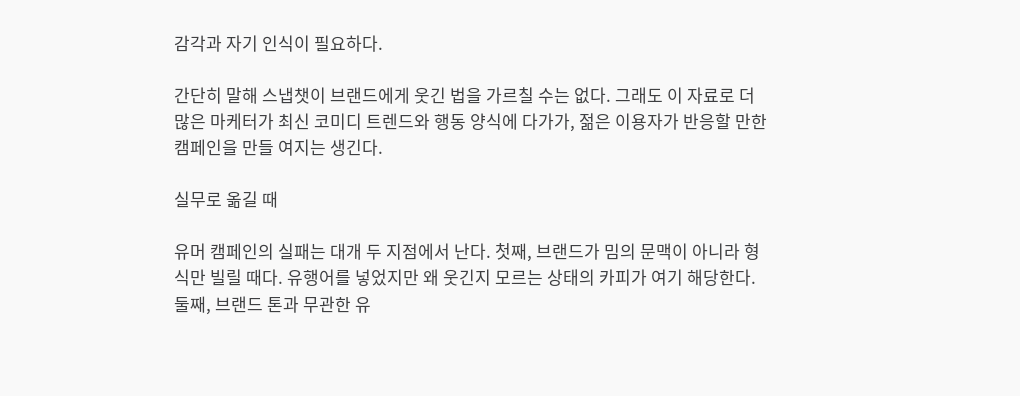감각과 자기 인식이 필요하다.

간단히 말해 스냅챗이 브랜드에게 웃긴 법을 가르칠 수는 없다. 그래도 이 자료로 더 많은 마케터가 최신 코미디 트렌드와 행동 양식에 다가가, 젊은 이용자가 반응할 만한 캠페인을 만들 여지는 생긴다.

실무로 옮길 때

유머 캠페인의 실패는 대개 두 지점에서 난다. 첫째, 브랜드가 밈의 문맥이 아니라 형식만 빌릴 때다. 유행어를 넣었지만 왜 웃긴지 모르는 상태의 카피가 여기 해당한다. 둘째, 브랜드 톤과 무관한 유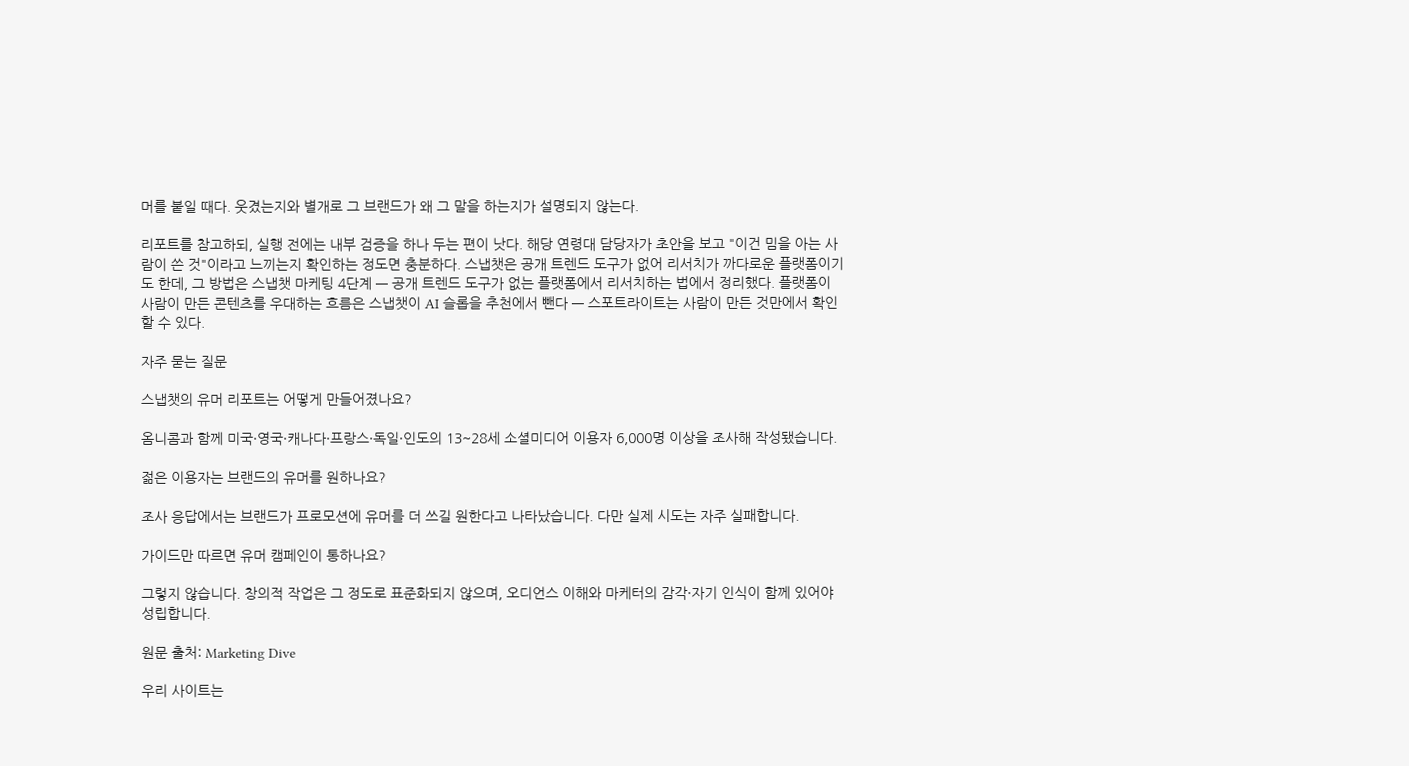머를 붙일 때다. 웃겼는지와 별개로 그 브랜드가 왜 그 말을 하는지가 설명되지 않는다.

리포트를 참고하되, 실행 전에는 내부 검증을 하나 두는 편이 낫다. 해당 연령대 담당자가 초안을 보고 "이건 밈을 아는 사람이 쓴 것"이라고 느끼는지 확인하는 정도면 충분하다. 스냅챗은 공개 트렌드 도구가 없어 리서치가 까다로운 플랫폼이기도 한데, 그 방법은 스냅챗 마케팅 4단계 — 공개 트렌드 도구가 없는 플랫폼에서 리서치하는 법에서 정리했다. 플랫폼이 사람이 만든 콘텐츠를 우대하는 흐름은 스냅챗이 AI 슬롭을 추천에서 뺀다 — 스포트라이트는 사람이 만든 것만에서 확인할 수 있다.

자주 묻는 질문

스냅챗의 유머 리포트는 어떻게 만들어졌나요?

옴니콤과 함께 미국·영국·캐나다·프랑스·독일·인도의 13~28세 소셜미디어 이용자 6,000명 이상을 조사해 작성됐습니다.

젊은 이용자는 브랜드의 유머를 원하나요?

조사 응답에서는 브랜드가 프로모션에 유머를 더 쓰길 원한다고 나타났습니다. 다만 실제 시도는 자주 실패합니다.

가이드만 따르면 유머 캠페인이 통하나요?

그렇지 않습니다. 창의적 작업은 그 정도로 표준화되지 않으며, 오디언스 이해와 마케터의 감각·자기 인식이 함께 있어야 성립합니다.

원문 출처: Marketing Dive

우리 사이트는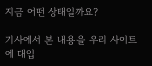지금 어떤 상태일까요?

기사에서 본 내용을 우리 사이트에 대입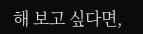해 보고 싶다면,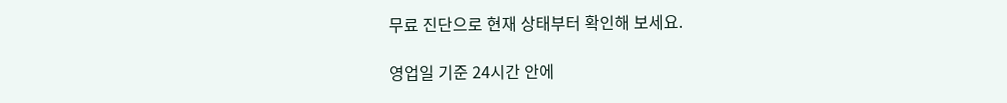무료 진단으로 현재 상태부터 확인해 보세요.

영업일 기준 24시간 안에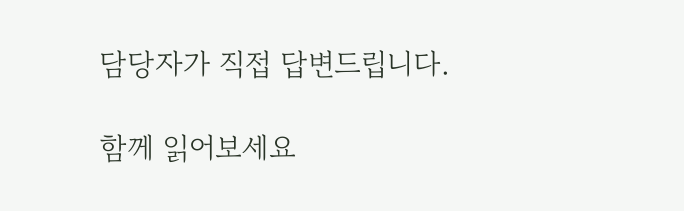담당자가 직접 답변드립니다.

함께 읽어보세요